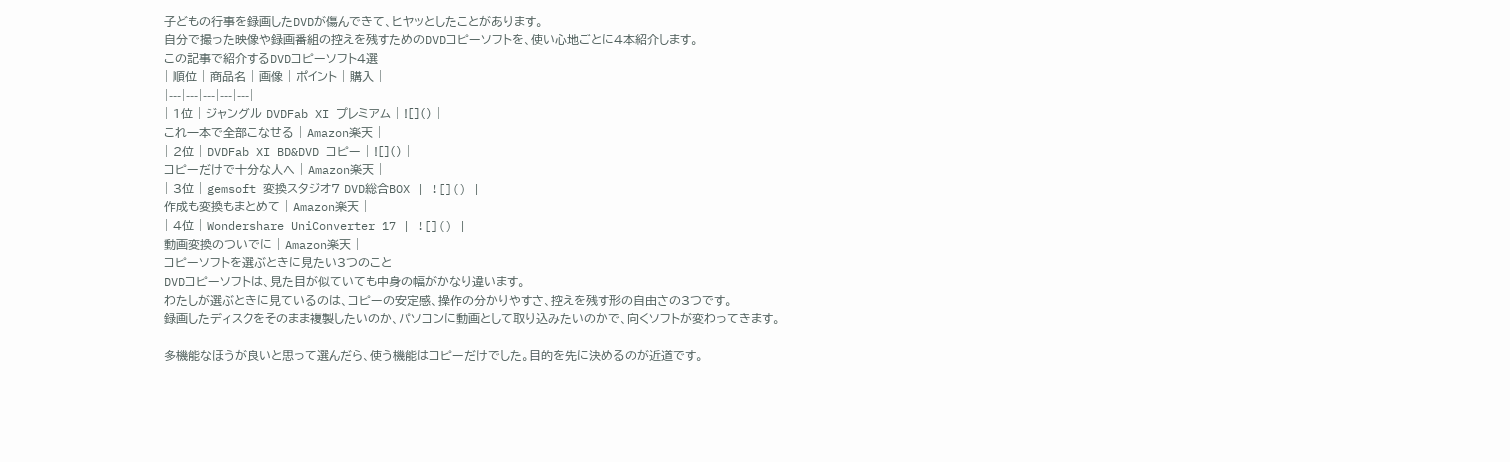子どもの行事を録画したDVDが傷んできて、ヒヤッとしたことがあります。
自分で撮った映像や録画番組の控えを残すためのDVDコピーソフトを、使い心地ごとに4本紹介します。
この記事で紹介するDVDコピーソフト4選
| 順位 | 商品名 | 画像 | ポイント | 購入 |
|---|---|---|---|---|
| 1位 | ジャングル DVDFab XI プレミアム | ![]() |
これ一本で全部こなせる | Amazon楽天 |
| 2位 | DVDFab XI BD&DVD コピー | ![]() |
コピーだけで十分な人へ | Amazon楽天 |
| 3位 | gemsoft 変換スタジオ7 DVD総合BOX | ![]() |
作成も変換もまとめて | Amazon楽天 |
| 4位 | Wondershare UniConverter 17 | ![]() |
動画変換のついでに | Amazon楽天 |
コピーソフトを選ぶときに見たい3つのこと
DVDコピーソフトは、見た目が似ていても中身の幅がかなり違います。
わたしが選ぶときに見ているのは、コピーの安定感、操作の分かりやすさ、控えを残す形の自由さの3つです。
録画したディスクをそのまま複製したいのか、パソコンに動画として取り込みたいのかで、向くソフトが変わってきます。

多機能なほうが良いと思って選んだら、使う機能はコピーだけでした。目的を先に決めるのが近道です。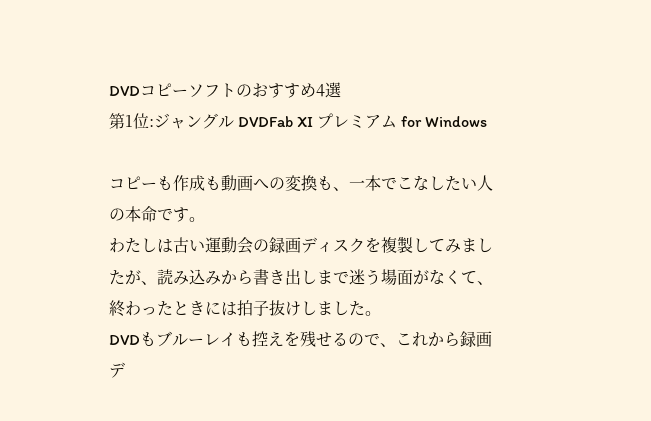DVDコピーソフトのおすすめ4選
第1位:ジャングル DVDFab XI プレミアム for Windows

コピーも作成も動画への変換も、一本でこなしたい人の本命です。
わたしは古い運動会の録画ディスクを複製してみましたが、読み込みから書き出しまで迷う場面がなくて、終わったときには拍子抜けしました。
DVDもブルーレイも控えを残せるので、これから録画デ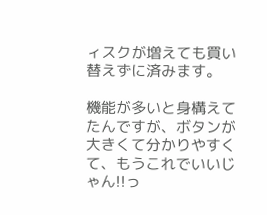ィスクが増えても買い替えずに済みます。

機能が多いと身構えてたんですが、ボタンが大きくて分かりやすくて、もうこれでいいじゃん!!っ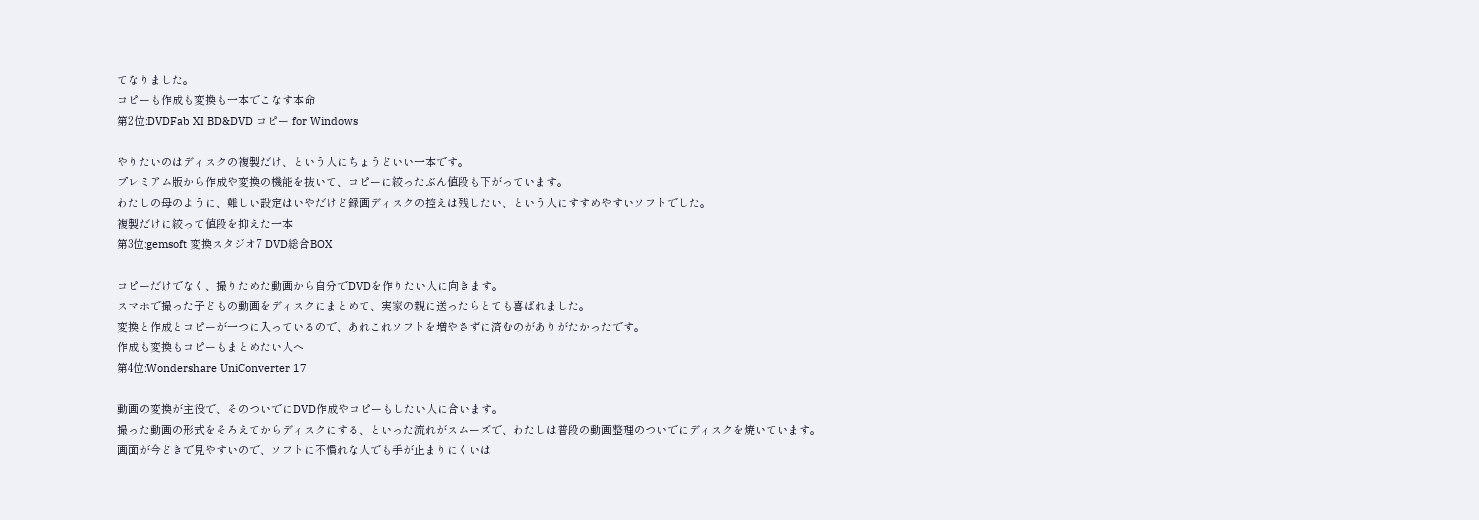てなりました。
コピーも作成も変換も一本でこなす本命
第2位:DVDFab XI BD&DVD コピー for Windows

やりたいのはディスクの複製だけ、という人にちょうどいい一本です。
プレミアム版から作成や変換の機能を抜いて、コピーに絞ったぶん値段も下がっています。
わたしの母のように、難しい設定はいやだけど録画ディスクの控えは残したい、という人にすすめやすいソフトでした。
複製だけに絞って値段を抑えた一本
第3位:gemsoft 変換スタジオ7 DVD総合BOX

コピーだけでなく、撮りためた動画から自分でDVDを作りたい人に向きます。
スマホで撮った子どもの動画をディスクにまとめて、実家の親に送ったらとても喜ばれました。
変換と作成とコピーが一つに入っているので、あれこれソフトを増やさずに済むのがありがたかったです。
作成も変換もコピーもまとめたい人へ
第4位:Wondershare UniConverter 17

動画の変換が主役で、そのついでにDVD作成やコピーもしたい人に合います。
撮った動画の形式をそろえてからディスクにする、といった流れがスムーズで、わたしは普段の動画整理のついでにディスクを焼いています。
画面が今どきで見やすいので、ソフトに不慣れな人でも手が止まりにくいは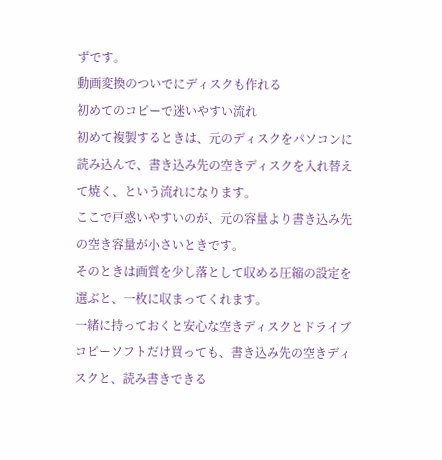ずです。
動画変換のついでにディスクも作れる
初めてのコピーで迷いやすい流れ
初めて複製するときは、元のディスクをパソコンに読み込んで、書き込み先の空きディスクを入れ替えて焼く、という流れになります。
ここで戸惑いやすいのが、元の容量より書き込み先の空き容量が小さいときです。
そのときは画質を少し落として収める圧縮の設定を選ぶと、一枚に収まってくれます。
一緒に持っておくと安心な空きディスクとドライブ
コピーソフトだけ買っても、書き込み先の空きディスクと、読み書きできる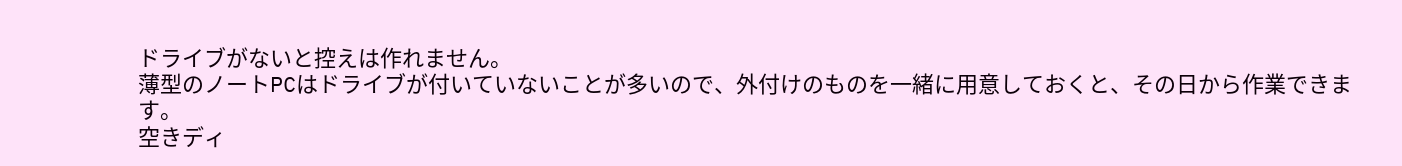ドライブがないと控えは作れません。
薄型のノートPCはドライブが付いていないことが多いので、外付けのものを一緒に用意しておくと、その日から作業できます。
空きディ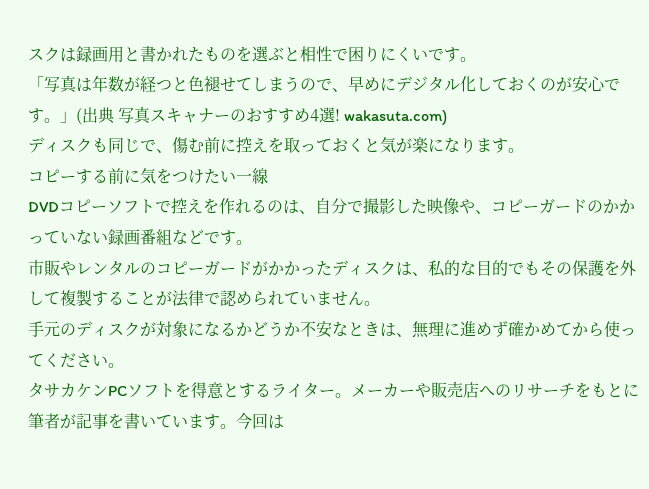スクは録画用と書かれたものを選ぶと相性で困りにくいです。
「写真は年数が経つと色褪せてしまうので、早めにデジタル化しておくのが安心です。」(出典 写真スキャナーのおすすめ4選! wakasuta.com)
ディスクも同じで、傷む前に控えを取っておくと気が楽になります。
コピーする前に気をつけたい一線
DVDコピーソフトで控えを作れるのは、自分で撮影した映像や、コピーガードのかかっていない録画番組などです。
市販やレンタルのコピーガードがかかったディスクは、私的な目的でもその保護を外して複製することが法律で認められていません。
手元のディスクが対象になるかどうか不安なときは、無理に進めず確かめてから使ってください。
タサカケンPCソフトを得意とするライター。メーカーや販売店へのリサーチをもとに筆者が記事を書いています。今回は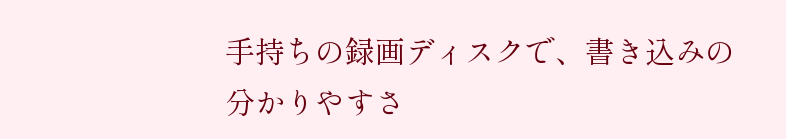手持ちの録画ディスクで、書き込みの分かりやすさ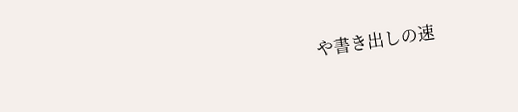や書き出しの速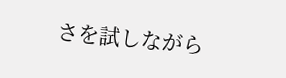さを試しながら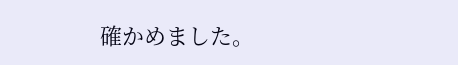確かめました。